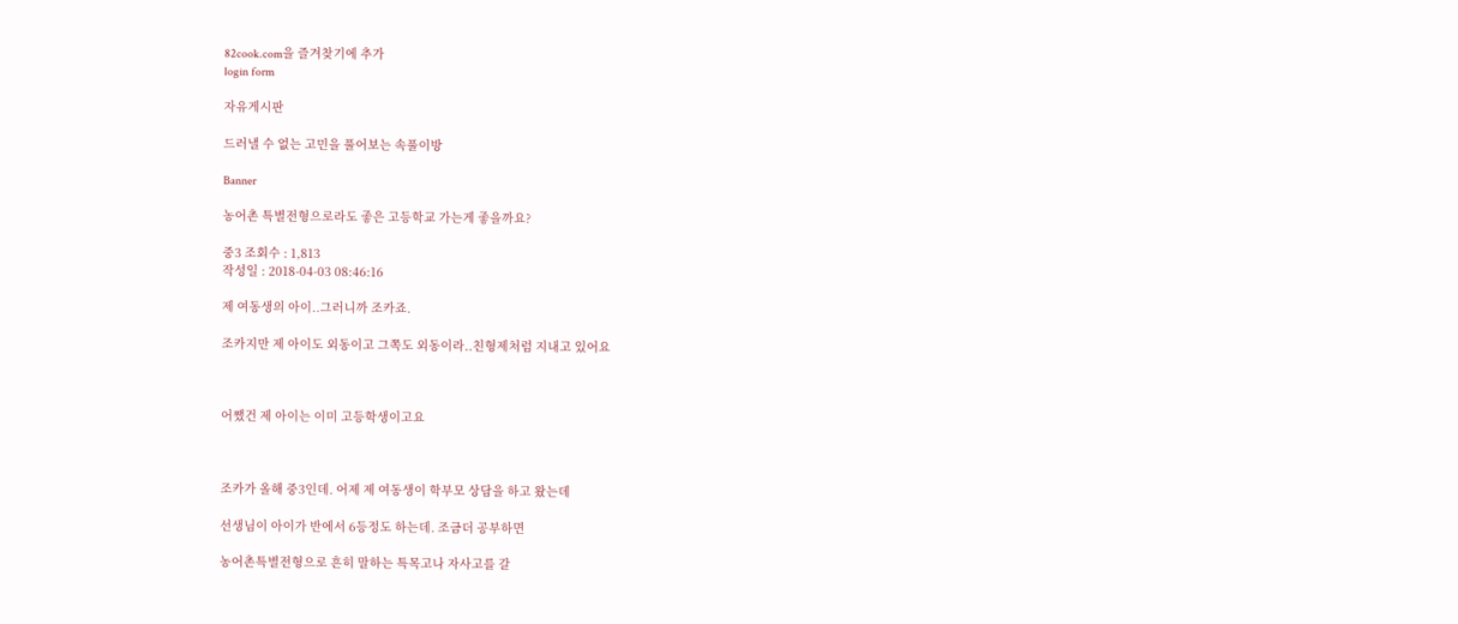82cook.com을 즐겨찾기에 추가
login form

자유게시판

드러낼 수 없는 고민을 풀어보는 속풀이방

Banner

농어촌 특별전형으로라도 좋은 고등학교 가는게 좋을까요?

중3 조회수 : 1,813
작성일 : 2018-04-03 08:46:16

제 여동생의 아이..그러니까 조카죠.

조카지만 제 아이도 외동이고 그쪽도 외동이라..친형제처럼 지내고 있어요



어쨌건 제 아이는 이미 고등학생이고요



조카가 올해 중3인데. 어제 제 여동생이 학부모 상담을 하고 왔는데

선생님이 아이가 반에서 6등정도 하는데. 조금더 공부하면

농어촌특별전형으로 흔히 말하는 특목고나 자사고를 갈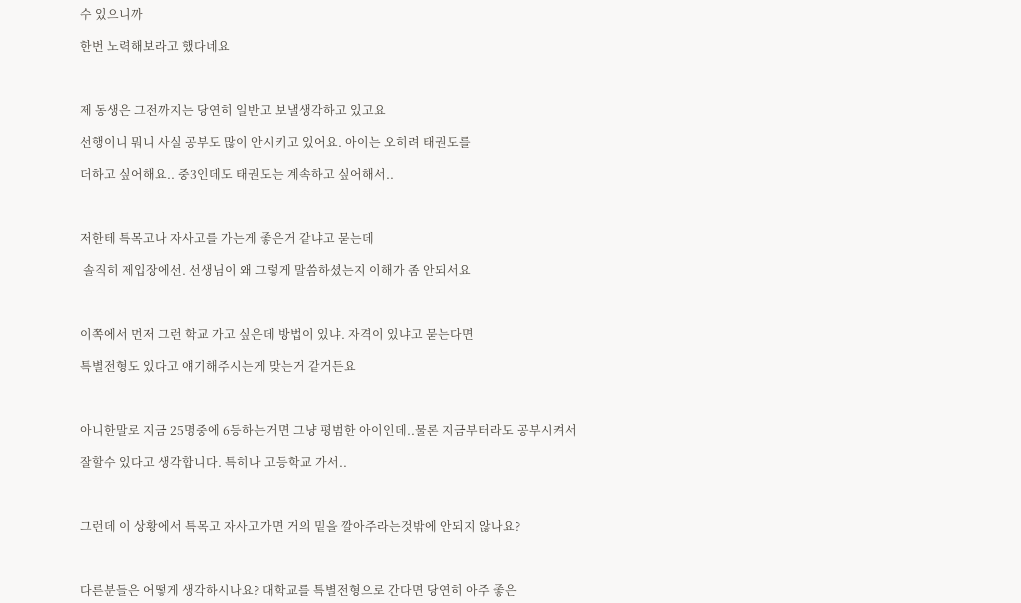수 있으니까

한번 노력해보라고 했다네요



제 동생은 그전까지는 당연히 일반고 보낼생각하고 있고요

선행이니 뭐니 사실 공부도 많이 안시키고 있어요. 아이는 오히려 태권도를

더하고 싶어해요.. 중3인데도 태권도는 계속하고 싶어해서..



저한테 특목고나 자사고를 가는게 좋은거 같냐고 묻는데

 솔직히 제입장에선. 선생님이 왜 그렇게 말씀하셨는지 이해가 좀 안되서요



이쪽에서 먼저 그런 학교 가고 싶은데 방법이 있냐. 자격이 있냐고 묻는다면

특별전형도 있다고 얘기해주시는게 맞는거 같거든요



아니한말로 지금 25명중에 6등하는거면 그냥 평범한 아이인데..물론 지금부터라도 공부시켜서

잘할수 있다고 생각합니다. 특히나 고등학교 가서..



그런데 이 상황에서 특목고 자사고가면 거의 밑을 깔아주라는것밖에 안되지 않나요?



다른분들은 어떻게 생각하시나요? 대학교를 특별전형으로 간다면 당연히 아주 좋은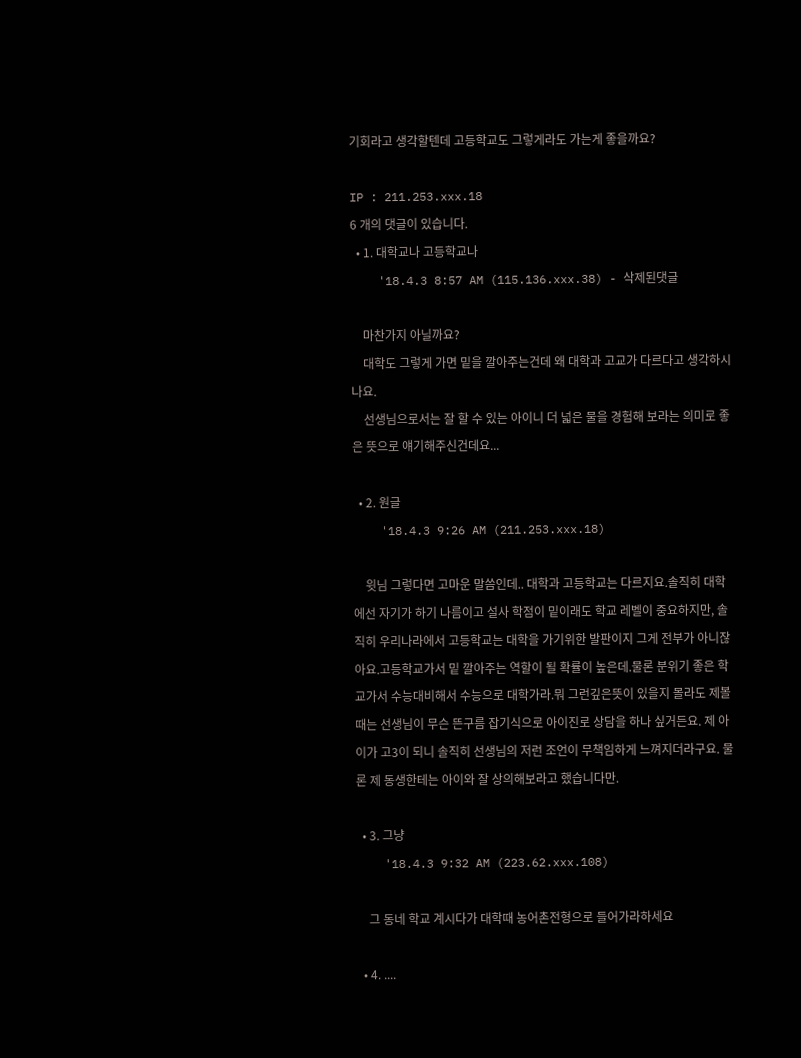기회라고 생각할텐데 고등학교도 그렇게라도 가는게 좋을까요?

IP : 211.253.xxx.18
6 개의 댓글이 있습니다.
  • 1. 대학교나 고등학교나
    '18.4.3 8:57 AM (115.136.xxx.38) - 삭제된댓글

    마찬가지 아닐까요?
    대학도 그렇게 가면 밑을 깔아주는건데 왜 대학과 고교가 다르다고 생각하시나요.
    선생님으로서는 잘 할 수 있는 아이니 더 넓은 물을 경험해 보라는 의미로 좋은 뜻으로 얘기해주신건데요...

  • 2. 원글
    '18.4.3 9:26 AM (211.253.xxx.18)

    윗님 그렇다면 고마운 말씀인데.. 대학과 고등학교는 다르지요.솔직히 대학에선 자기가 하기 나름이고 설사 학점이 밑이래도 학교 레벨이 중요하지만, 솔직히 우리나라에서 고등학교는 대학을 가기위한 발판이지 그게 전부가 아니잖아요.고등학교가서 밑 깔아주는 역할이 될 확률이 높은데.물론 분위기 좋은 학교가서 수능대비해서 수능으로 대학가라.뭐 그런깊은뜻이 있을지 몰라도 제볼때는 선생님이 무슨 뜬구름 잡기식으로 아이진로 상담을 하나 싶거든요. 제 아이가 고3이 되니 솔직히 선생님의 저런 조언이 무책임하게 느껴지더라구요. 물론 제 동생한테는 아이와 잘 상의해보라고 했습니다만.

  • 3. 그냥
    '18.4.3 9:32 AM (223.62.xxx.108)

    그 동네 학교 계시다가 대학때 농어촌전형으로 들어가라하세요

  • 4. ....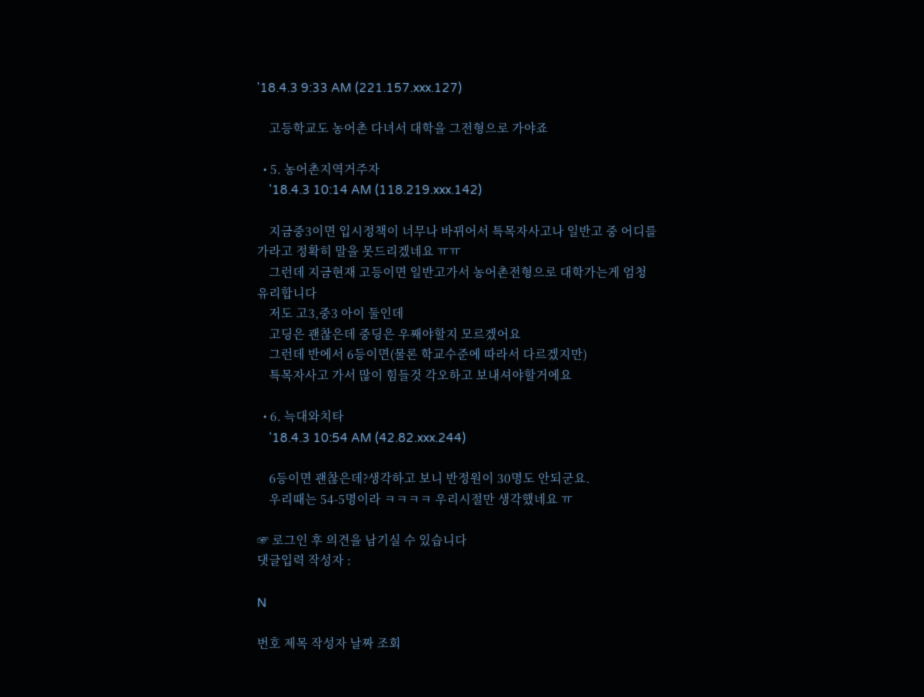'18.4.3 9:33 AM (221.157.xxx.127)

    고등학교도 농어촌 다녀서 대학을 그전형으로 가야죠

  • 5. 농어촌지역거주자
    '18.4.3 10:14 AM (118.219.xxx.142)

    지금중3이면 입시정책이 너무나 바뀌어서 특목자사고나 일반고 중 어디를 가라고 정확히 말을 못드리겠네요 ㅠㅠ
    그런데 지금현재 고등이면 일반고가서 농어촌전형으로 대학가는게 엄청 유리합니다
    저도 고3,중3 아이 둘인데
    고딩은 괜찮은데 중딩은 우째야할지 모르겠어요
    그런데 반에서 6등이면(물론 학교수준에 따라서 다르겠지만)
    특목자사고 가서 많이 힘들것 각오하고 보내셔야할거에요

  • 6. 늑대와치타
    '18.4.3 10:54 AM (42.82.xxx.244)

    6등이면 괜찮은데?생각하고 보니 반정원이 30명도 안되군요.
    우리때는 54-5명이라 ㅋㅋㅋㅋ 우리시절만 생각했네요 ㅠ

☞ 로그인 후 의견을 남기실 수 있습니다
댓글입력 작성자 :

N

번호 제목 작성자 날짜 조회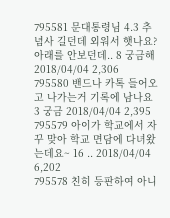795581 문대통령님 4.3 추념사 길던데 외워서 햇나요? 아래를 안보던데.. 8 궁금해 2018/04/04 2,306
795580 밴드나 카톡 들어오고 나가는거 기록에 남나요 3 궁금 2018/04/04 2,395
795579 아이가 학교에서 자꾸 맞아 학교 면담에 다녀왔는데요~ 16 .. 2018/04/04 6,202
795578 친히 등판하여 아니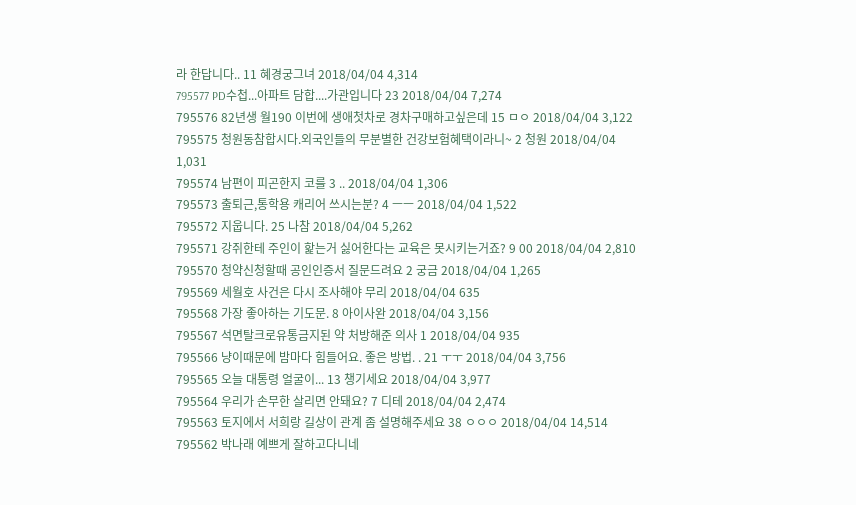라 한답니다.. 11 혜경궁그녀 2018/04/04 4,314
795577 PD수첩...아파트 담합....가관입니다 23 2018/04/04 7,274
795576 82년생 월190 이번에 생애첫차로 경차구매하고싶은데 15 ㅁㅇ 2018/04/04 3,122
795575 청원동참합시다.외국인들의 무분별한 건강보험혜택이라니~ 2 청원 2018/04/04 1,031
795574 남편이 피곤한지 코를 3 .. 2018/04/04 1,306
795573 출퇴근,통학용 캐리어 쓰시는분? 4 ㅡㅡ 2018/04/04 1,522
795572 지웁니다. 25 나참 2018/04/04 5,262
795571 강쥐한테 주인이 핥는거 싫어한다는 교육은 못시키는거죠? 9 00 2018/04/04 2,810
795570 청약신청할때 공인인증서 질문드려요 2 궁금 2018/04/04 1,265
795569 세월호 사건은 다시 조사해야 무리 2018/04/04 635
795568 가장 좋아하는 기도문. 8 아이사완 2018/04/04 3,156
795567 석면탈크로유통금지된 약 처방해준 의사 1 2018/04/04 935
795566 냥이때문에 밤마다 힘들어요. 좋은 방법. . 21 ㅜㅜ 2018/04/04 3,756
795565 오늘 대통령 얼굴이... 13 챙기세요 2018/04/04 3,977
795564 우리가 손무한 살리면 안돼요? 7 디테 2018/04/04 2,474
795563 토지에서 서희랑 길상이 관계 좀 설명해주세요 38 ㅇㅇㅇ 2018/04/04 14,514
795562 박나래 예쁘게 잘하고다니네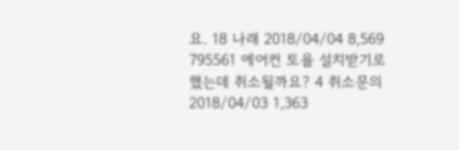요. 18 나래 2018/04/04 8,569
795561 에어컨 토욜 설치받기로 했는데 취소될까요? 4 취소문의 2018/04/03 1,363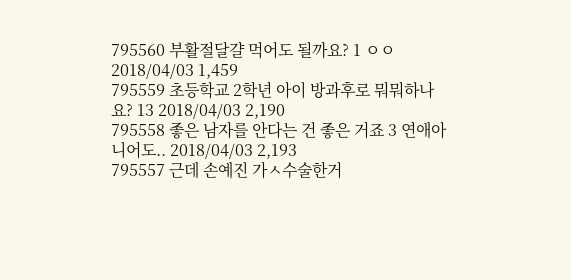795560 부활절달걀 먹어도 될까요? 1 ㅇㅇ 2018/04/03 1,459
795559 초등학교 2학년 아이 방과후로 뭐뭐하나요? 13 2018/04/03 2,190
795558 좋은 남자를 안다는 건 좋은 거죠 3 연애아니어도.. 2018/04/03 2,193
795557 근데 손예진 가ㅅ수술한거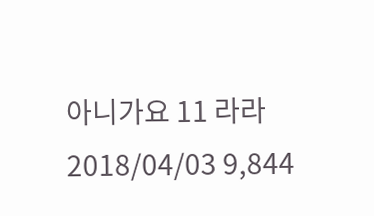아니가요 11 라라 2018/04/03 9,844